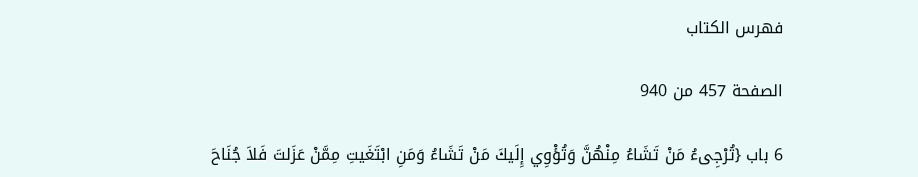فهرس الكتاب

الصفحة 457 من 940

6 باب {تُرْجِىءُ مَنْ تَشَاءُ مِنْهُنَّ وَتُؤْوِي إِلَيكَ مَنْ تَشَاءُ وَمَنِ ابْتَغَيتِ مِمَّنْ عَزَلتَ فَلاَ جُنَاحَ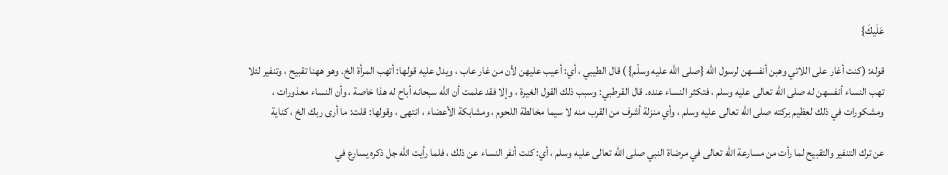عَلَيكَ}

قوله: (كنت أغار على اللاتي وهبن أنفسهن لرسول الله {صلى الله عليه وسلّم} ) قال الطيبي ، أي: أعيب عليهن لأن من غار عاب ، ويدل عليه قولها: أتهب المرأة الخ. وهو ههنا تقبيح ، وتنفير لئلا تهب النساء أنفسهن له صلى الله تعالى عليه وسلم ، فتكثر النساء عنده. قال القرطبي: وسبب ذلك القول الغيرة ، وإلا فقد علمت أن الله سبحانه أباح له هذا خاصة ، وأن النساء معذورات ، ومشكورات في ذلك لعظيم بركته صلى الله تعالى عليه وسلم ، وأي منزلة أشرف من القرب منه لا سيما مخالطة اللحوم ، ومشابكة الأعضاء ، انتهى ، وقولها: قلت: ما أرى ربك الخ ، كناية

عن ترك التنفير والتقبيح لما رأت من مسارعة الله تعالى في مرضاة النبي صلى الله تعالى عليه وسلم ، أي: كنت أنفر النساء عن ذلك ، فلما رأيت الله جل ذكره يسارع في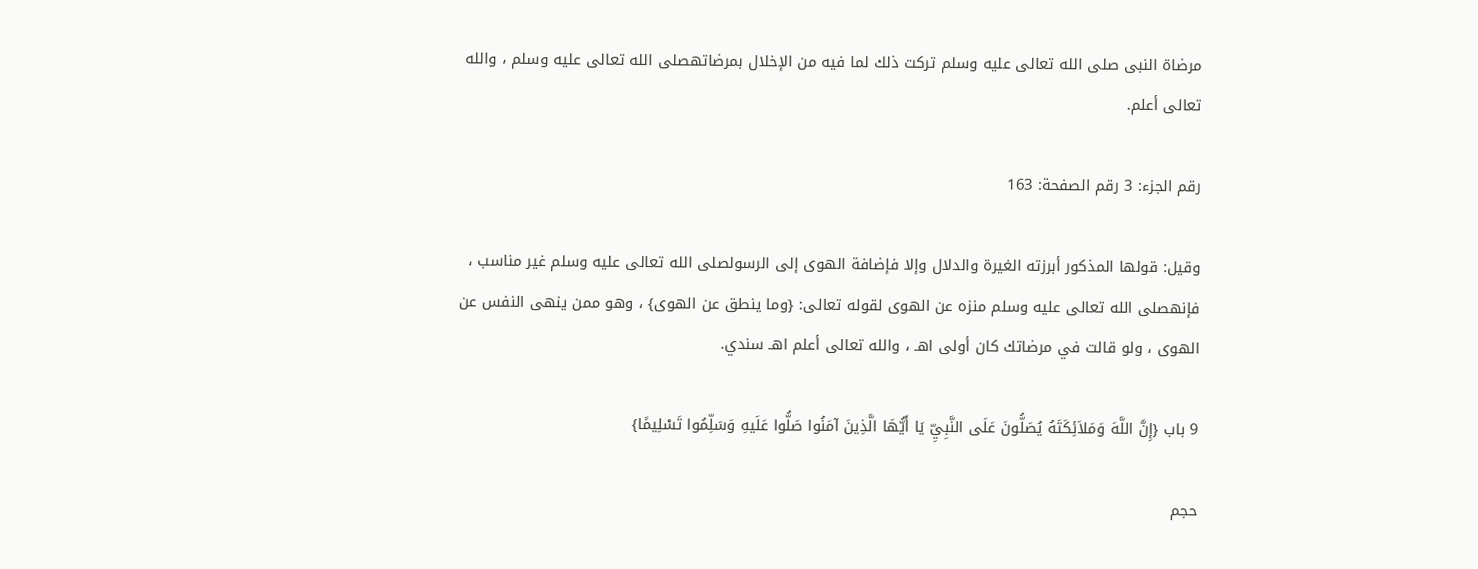مرضاة النبى صلى الله تعالى عليه وسلم تركت ذلك لما فيه من الإخلال بمرضاتهصلى الله تعالى عليه وسلم ، والله تعالى أعلم.

رقم الجزء: 3 رقم الصفحة: 163

وقيل: قولها المذكور أبرزته الغيرة والدلال وإلا فإضافة الهوى إلى الرسولصلى الله تعالى عليه وسلم غير مناسب ، فإنهصلى الله تعالى عليه وسلم منزه عن الهوى لقوله تعالى: {وما ينطق عن الهوى} ، وهو ممن ينهى النفس عن الهوى ، ولو قالت في مرضاتك كان أولى اهـ ، والله تعالى أعلم اهـ سندي.

9 باب {إِنَّ اللَّهَ وَمَلاَئِكَتَهُ يُصَلُّونَ عَلَى النَّبِيِّ يَا أَيُّهَا الَّذِينَ آمَنُوا صَلُّوا عَلَيهِ وَسَلِّمُوا تَسْلِيمًا}

حجم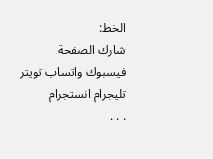الخط:
شارك الصفحة
فيسبوك واتساب تويتر تليجرام انستجرام
. . .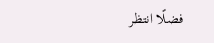فضلًا انتظر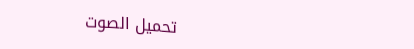تحميل الصوت